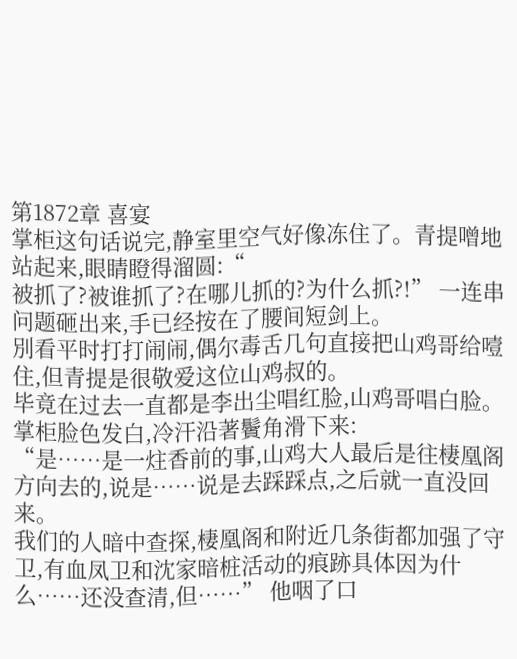第1872章 喜宴
掌柜这句话说完,静室里空气好像冻住了。青提噌地站起来,眼睛瞪得溜圆:“
被抓了?被谁抓了?在哪儿抓的?为什么抓?!” 一连串问题砸出来,手已经按在了腰间短剑上。
別看平时打打闹闹,偶尔毒舌几句直接把山鸡哥给噎住,但青提是很敬爱这位山鸡叔的。
毕竟在过去一直都是李出尘唱红脸,山鸡哥唱白脸。
掌柜脸色发白,冷汗沿著鬢角滑下来:
“是……是一炷香前的事,山鸡大人最后是往棲凰阁方向去的,说是……说是去踩踩点,之后就一直没回来。
我们的人暗中查探,棲凰阁和附近几条街都加强了守卫,有血凤卫和沈家暗桩活动的痕跡具体因为什么……还没查清,但……” 他咽了口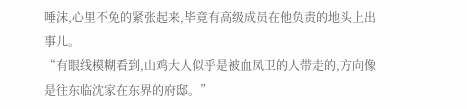唾沫,心里不免的紧张起来,毕竟有高级成员在他负责的地头上出事儿。
“有眼线模糊看到,山鸡大人似乎是被血凤卫的人带走的,方向像是往东临沈家在东界的府邸。”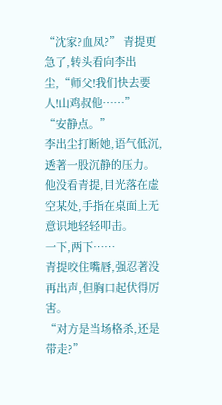“沈家?血凤?” 青提更急了,转头看向李出尘,“师父!我们快去要人!山鸡叔他……”
“安静点。”
李出尘打断她,语气低沉,透著一股沉静的压力。
他没看青提,目光落在虚空某处,手指在桌面上无意识地轻轻叩击。
一下,两下……
青提咬住嘴唇,强忍著没再出声,但胸口起伏得厉害。
“对方是当场格杀,还是带走?”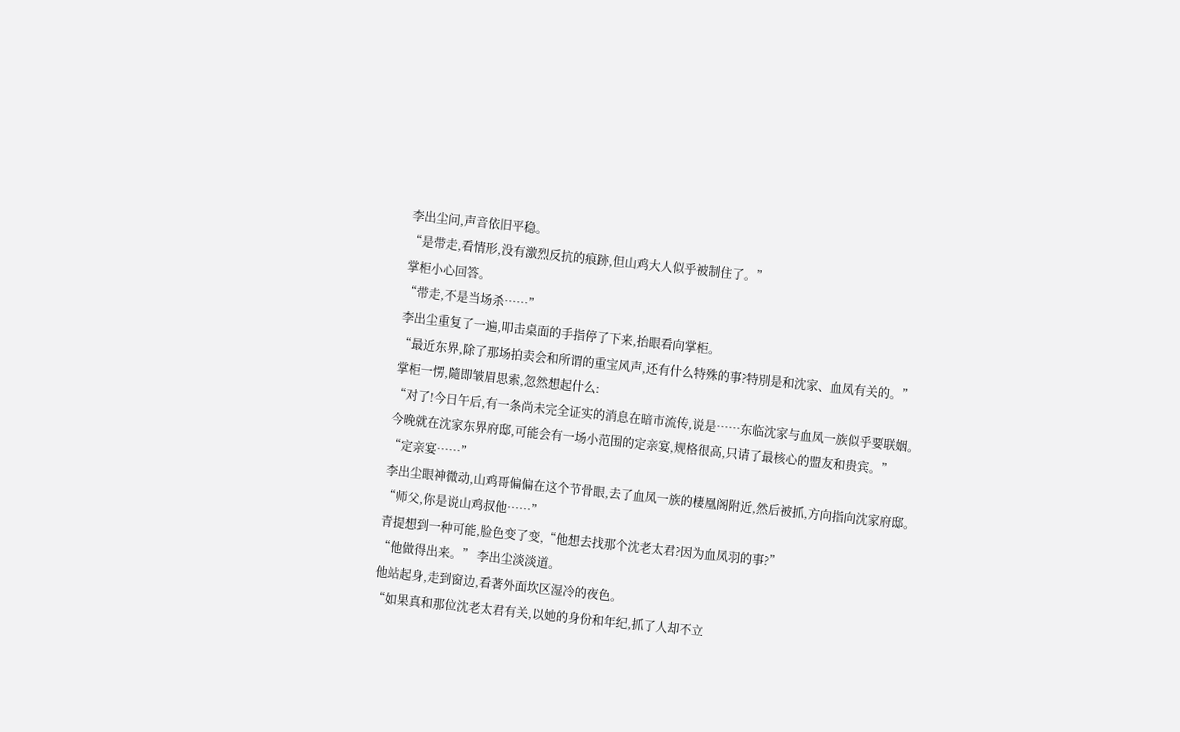李出尘问,声音依旧平稳。
“是带走,看情形,没有激烈反抗的痕跡,但山鸡大人似乎被制住了。”
掌柜小心回答。
“带走,不是当场杀……”
李出尘重复了一遍,叩击桌面的手指停了下来,抬眼看向掌柜。
“最近东界,除了那场拍卖会和所谓的重宝风声,还有什么特殊的事?特別是和沈家、血凤有关的。”
掌柜一愣,隨即皱眉思索,忽然想起什么:
“对了!今日午后,有一条尚未完全证实的消息在暗市流传,说是……东临沈家与血凤一族似乎要联姻。
今晚就在沈家东界府邸,可能会有一场小范围的定亲宴,规格很高,只请了最核心的盟友和贵宾。”
“定亲宴……”
李出尘眼神微动,山鸡哥偏偏在这个节骨眼,去了血凤一族的棲凰阁附近,然后被抓,方向指向沈家府邸。
“师父,你是说山鸡叔他……”
青提想到一种可能,脸色变了变,“他想去找那个沈老太君?因为血凤羽的事?”
“他做得出来。” 李出尘淡淡道。
他站起身,走到窗边,看著外面坎区湿冷的夜色。
“如果真和那位沈老太君有关,以她的身份和年纪,抓了人却不立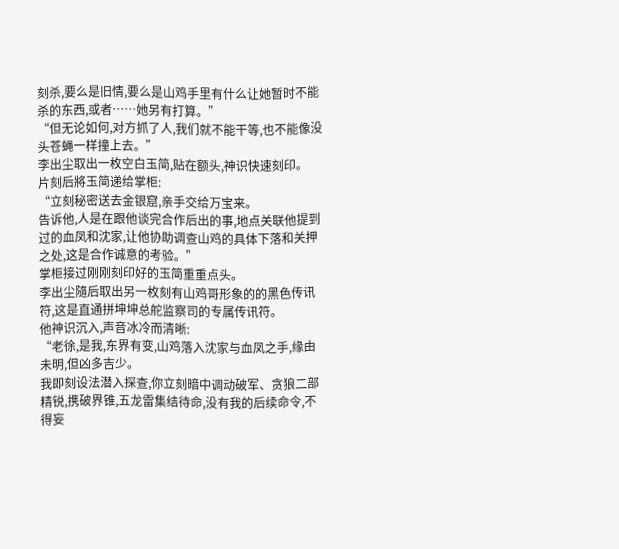刻杀,要么是旧情,要么是山鸡手里有什么让她暂时不能杀的东西,或者……她另有打算。”
“但无论如何,对方抓了人,我们就不能干等,也不能像没头苍蝇一样撞上去。”
李出尘取出一枚空白玉简,贴在额头,神识快速刻印。
片刻后將玉简递给掌柜:
“立刻秘密送去金银窟,亲手交给万宝来。
告诉他,人是在跟他谈完合作后出的事,地点关联他提到过的血凤和沈家,让他协助调查山鸡的具体下落和关押之处,这是合作诚意的考验。”
掌柜接过刚刚刻印好的玉简重重点头。
李出尘隨后取出另一枚刻有山鸡哥形象的的黑色传讯符,这是直通拼坤坤总舵监察司的专属传讯符。
他神识沉入,声音冰冷而清晰:
“老徐,是我,东界有变,山鸡落入沈家与血凤之手,缘由未明,但凶多吉少。
我即刻设法潜入探查,你立刻暗中调动破军、贪狼二部精锐,携破界锥,五龙雷集结待命,没有我的后续命令,不得妄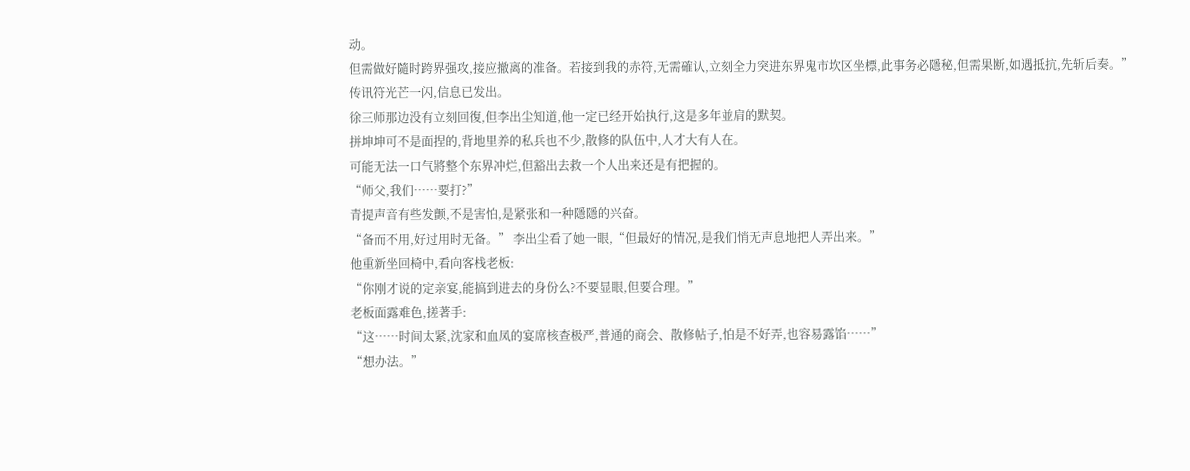动。
但需做好隨时跨界强攻,接应撤离的准备。若接到我的赤符,无需確认,立刻全力突进东界鬼市坎区坐標,此事务必隱秘,但需果断,如遇抵抗,先斩后奏。”
传讯符光芒一闪,信息已发出。
徐三师那边没有立刻回復,但李出尘知道,他一定已经开始执行,这是多年並肩的默契。
拼坤坤可不是面捏的,背地里养的私兵也不少,散修的队伍中,人才大有人在。
可能无法一口气將整个东界冲烂,但豁出去救一个人出来还是有把握的。
“师父,我们……要打?”
青提声音有些发颤,不是害怕,是紧张和一种隱隱的兴奋。
“备而不用,好过用时无备。” 李出尘看了她一眼,“但最好的情况,是我们悄无声息地把人弄出来。”
他重新坐回椅中,看向客栈老板:
“你刚才说的定亲宴,能搞到进去的身份么?不要显眼,但要合理。”
老板面露难色,搓著手:
“这……时间太紧,沈家和血凤的宴席核查极严,普通的商会、散修帖子,怕是不好弄,也容易露馅……”
“想办法。”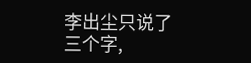李出尘只说了三个字,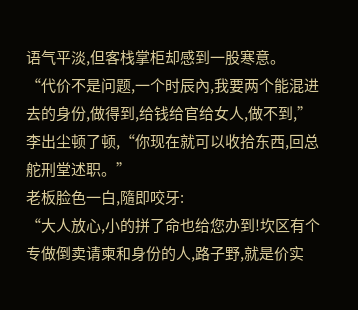语气平淡,但客栈掌柜却感到一股寒意。
“代价不是问题,一个时辰內,我要两个能混进去的身份,做得到,给钱给官给女人,做不到,” 李出尘顿了顿,“你现在就可以收拾东西,回总舵刑堂述职。”
老板脸色一白,隨即咬牙:
“大人放心,小的拼了命也给您办到!坎区有个专做倒卖请柬和身份的人,路子野,就是价实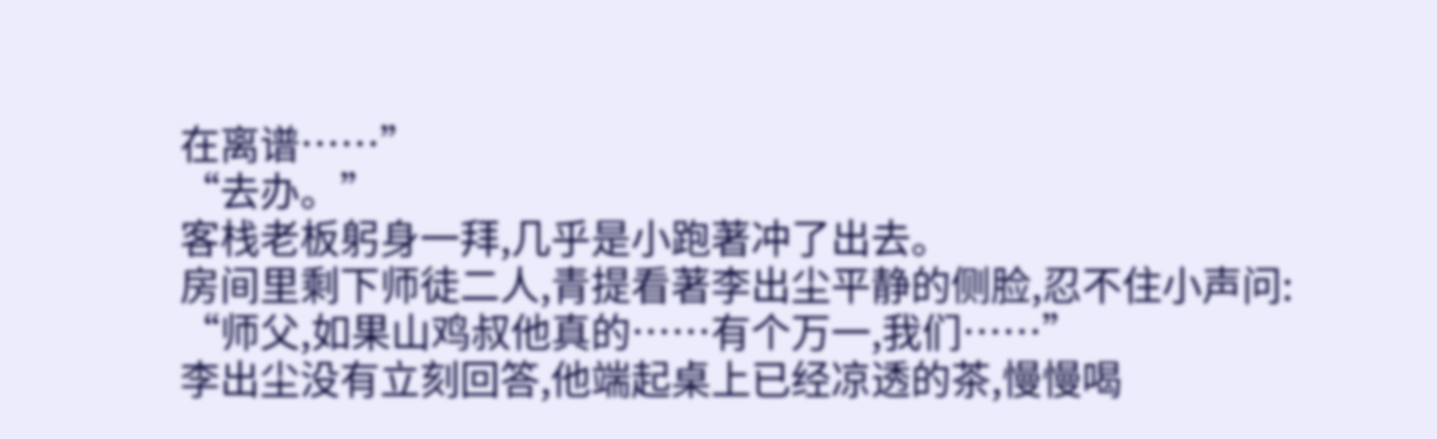在离谱……”
“去办。”
客栈老板躬身一拜,几乎是小跑著冲了出去。
房间里剩下师徒二人,青提看著李出尘平静的侧脸,忍不住小声问:
“师父,如果山鸡叔他真的……有个万一,我们……”
李出尘没有立刻回答,他端起桌上已经凉透的茶,慢慢喝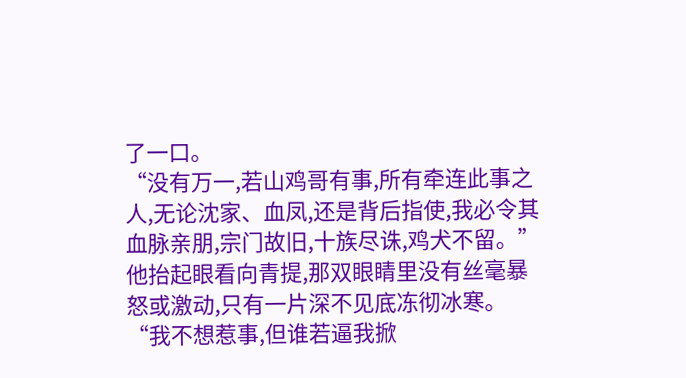了一口。
“没有万一,若山鸡哥有事,所有牵连此事之人,无论沈家、血凤,还是背后指使,我必令其血脉亲朋,宗门故旧,十族尽诛,鸡犬不留。”
他抬起眼看向青提,那双眼睛里没有丝毫暴怒或激动,只有一片深不见底冻彻冰寒。
“我不想惹事,但谁若逼我掀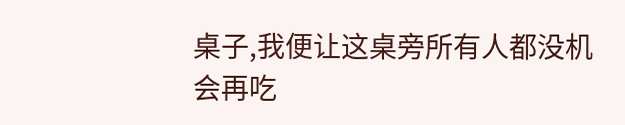桌子,我便让这桌旁所有人都没机会再吃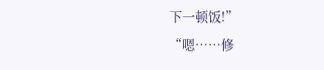下一顿饭!”
“嗯……修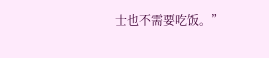士也不需要吃饭。”